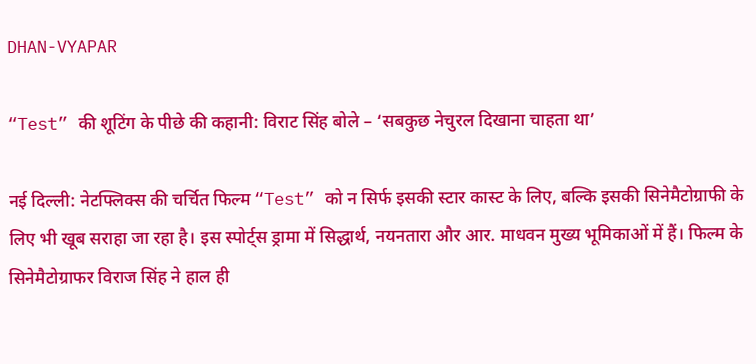DHAN-VYAPAR

“Test” की शूटिंग के पीछे की कहानी: विराट सिंह बोले – ‘सबकुछ नेचुरल दिखाना चाहता था’

नई दिल्ली: नेटफ्लिक्स की चर्चित फिल्म “Test” को न सिर्फ इसकी स्टार कास्ट के लिए, बल्कि इसकी सिनेमैटोग्राफी के लिए भी खूब सराहा जा रहा है। इस स्पोर्ट्स ड्रामा में सिद्धार्थ, नयनतारा और आर. माधवन मुख्य भूमिकाओं में हैं। फिल्म के सिनेमैटोग्राफर विराज सिंह ने हाल ही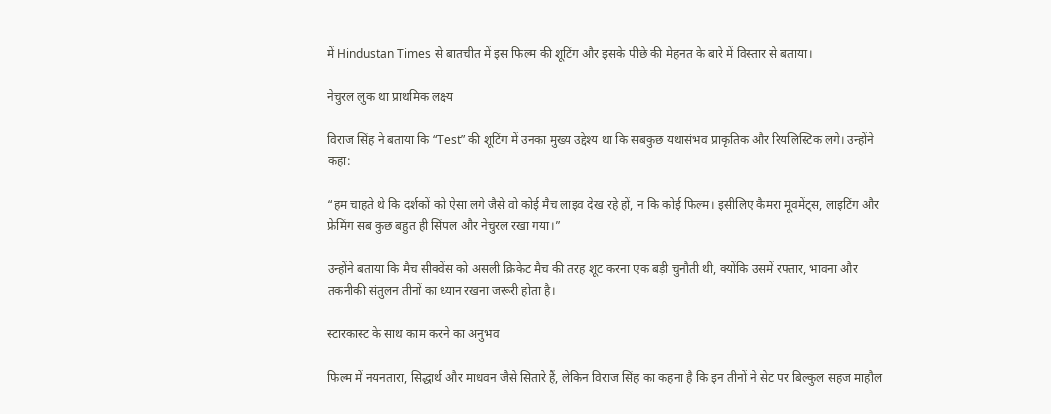में Hindustan Times से बातचीत में इस फिल्म की शूटिंग और इसके पीछे की मेहनत के बारे में विस्तार से बताया।

नेचुरल लुक था प्राथमिक लक्ष्य

विराज सिंह ने बताया कि “Test” की शूटिंग में उनका मुख्य उद्देश्य था कि सबकुछ यथासंभव प्राकृतिक और रियलिस्टिक लगे। उन्होंने कहा:

“हम चाहते थे कि दर्शकों को ऐसा लगे जैसे वो कोई मैच लाइव देख रहे हों, न कि कोई फिल्म। इसीलिए कैमरा मूवमेंट्स, लाइटिंग और फ्रेमिंग सब कुछ बहुत ही सिंपल और नेचुरल रखा गया।”

उन्होंने बताया कि मैच सीक्वेंस को असली क्रिकेट मैच की तरह शूट करना एक बड़ी चुनौती थी, क्योंकि उसमें रफ्तार, भावना और तकनीकी संतुलन तीनों का ध्यान रखना जरूरी होता है।

स्टारकास्ट के साथ काम करने का अनुभव

फिल्म में नयनतारा, सिद्धार्थ और माधवन जैसे सितारे हैं, लेकिन विराज सिंह का कहना है कि इन तीनों ने सेट पर बिल्कुल सहज माहौल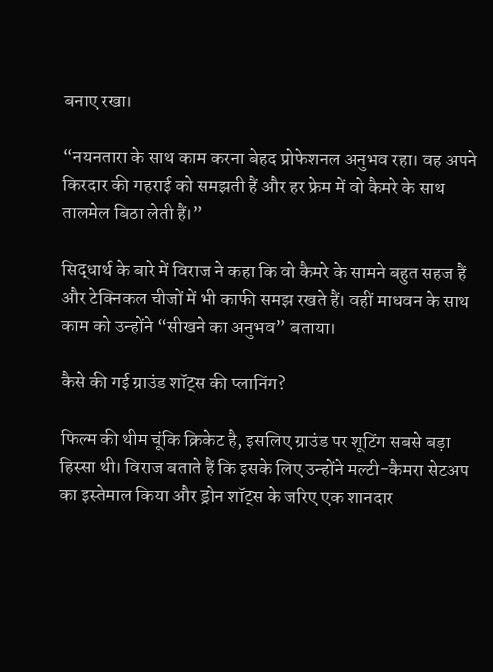बनाए रखा।

“नयनतारा के साथ काम करना बेहद प्रोफेशनल अनुभव रहा। वह अपने किरदार की गहराई को समझती हैं और हर फ्रेम में वो कैमरे के साथ तालमेल बिठा लेती हैं।”

सिद्धार्थ के बारे में विराज ने कहा कि वो कैमरे के सामने बहुत सहज हैं और टेक्निकल चीजों में भी काफी समझ रखते हैं। वहीं माधवन के साथ काम को उन्होंने “सीखने का अनुभव” बताया।

कैसे की गई ग्राउंड शॉट्स की प्लानिंग?

फिल्म की थीम चूंकि क्रिकेट है, इसलिए ग्राउंड पर शूटिंग सबसे बड़ा हिस्सा थी। विराज बताते हैं कि इसके लिए उन्होंने मल्टी-कैमरा सेटअप का इस्तेमाल किया और ड्रोन शॉट्स के जरिए एक शानदार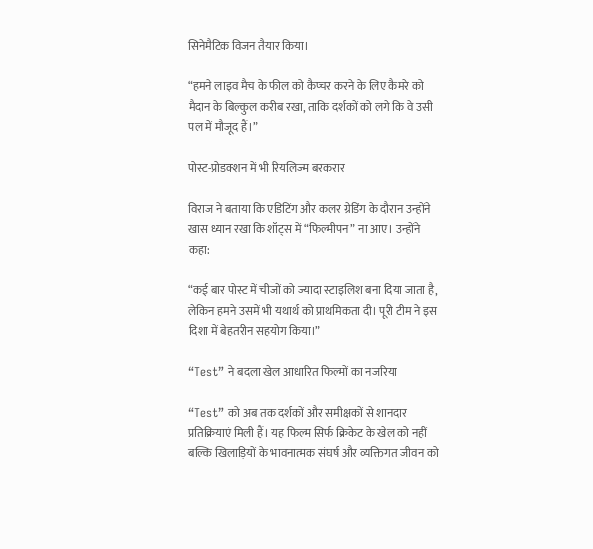सिनेमैटिक विजन तैयार किया।

“हमने लाइव मैच के फील को कैप्चर करने के लिए कैमरे को मैदान के बिल्कुल करीब रखा, ताकि दर्शकों को लगे कि वे उसी पल में मौजूद हैं।”

पोस्ट-प्रोडक्शन में भी रियलिज्म बरकरार

विराज ने बताया कि एडिटिंग और कलर ग्रेडिंग के दौरान उन्होंने खास ध्यान रखा कि शॉट्स में “फिल्मीपन” ना आए। उन्होंने कहा:

“कई बार पोस्ट में चीजों को ज्यादा स्टाइलिश बना दिया जाता है, लेकिन हमने उसमें भी यथार्थ को प्राथमिकता दी। पूरी टीम ने इस दिशा में बेहतरीन सहयोग किया।”

“Test” ने बदला खेल आधारित फिल्मों का नजरिया

“Test” को अब तक दर्शकों और समीक्षकों से शानदार प्रतिक्रियाएं मिली हैं। यह फिल्म सिर्फ क्रिकेट के खेल को नहीं बल्कि खिलाड़ियों के भावनात्मक संघर्ष और व्यक्तिगत जीवन को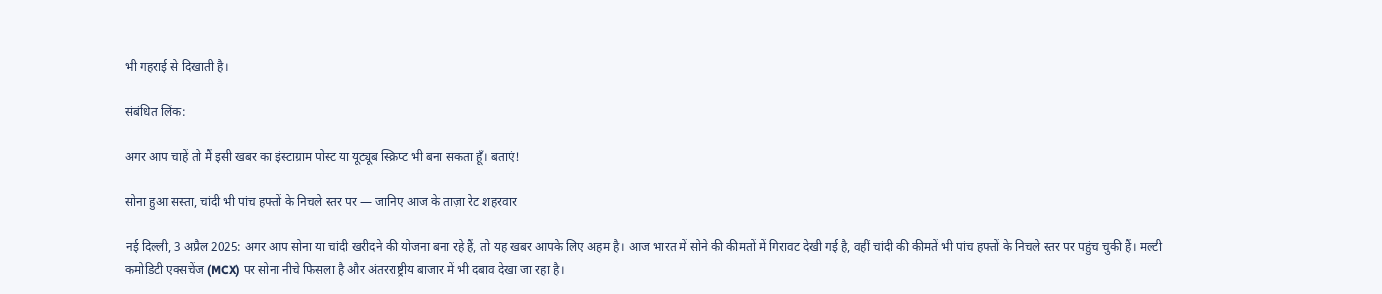भी गहराई से दिखाती है।

संबंधित लिंक:

अगर आप चाहें तो मैं इसी खबर का इंस्टाग्राम पोस्ट या यूट्यूब स्क्रिप्ट भी बना सकता हूँ। बताएं!

सोना हुआ सस्ता, चांदी भी पांच हफ्तों के निचले स्तर पर — जानिए आज के ताज़ा रेट शहरवार

नई दिल्ली, 3 अप्रैल 2025: अगर आप सोना या चांदी खरीदने की योजना बना रहे हैं, तो यह खबर आपके लिए अहम है। आज भारत में सोने की कीमतों में गिरावट देखी गई है, वहीं चांदी की कीमतें भी पांच हफ्तों के निचले स्तर पर पहुंच चुकी हैं। मल्टी कमोडिटी एक्सचेंज (MCX) पर सोना नीचे फिसला है और अंतरराष्ट्रीय बाजार में भी दबाव देखा जा रहा है।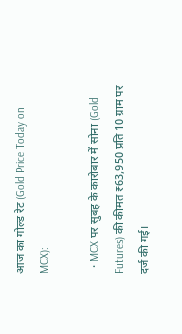आज का गोल्ड रेट (Gold Price Today on MCX):

  • MCX पर सुबह के कारोबार में सोना (Gold Futures) की कीमत ₹63,950 प्रति 10 ग्राम पर दर्ज की गई।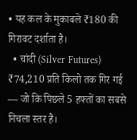• यह कल के मुकाबले ₹180 की गिरावट दर्शाता है।
  • चांदी (Silver Futures) ₹74,210 प्रति किलो तक गिर गई — जो कि पिछले 5 हफ्तों का सबसे निचला स्तर है।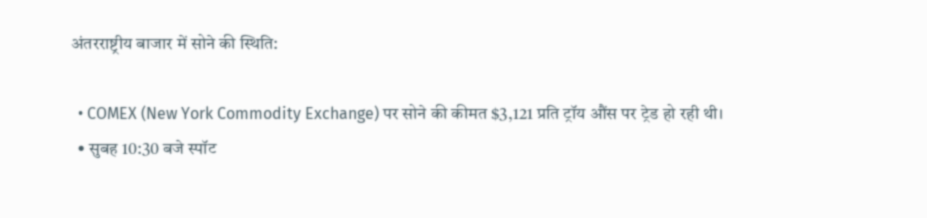अंतरराष्ट्रीय बाजार में सोने की स्थिति:

  • COMEX (New York Commodity Exchange) पर सोने की कीमत $3,121 प्रति ट्रॉय औंस पर ट्रेड हो रही थी।
  • सुबह 10:30 बजे स्पॉट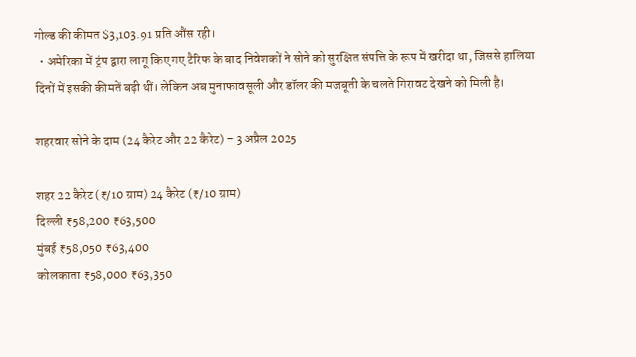गोल्ड की कीमत $3,103.91 प्रति औंस रही।
  • अमेरिका में ट्रंप द्वारा लागू किए गए टैरिफ के बाद निवेशकों ने सोने को सुरक्षित संपत्ति के रूप में खरीदा था, जिससे हालिया दिनों में इसकी कीमतें बढ़ी थीं। लेकिन अब मुनाफावसूली और डॉलर की मजबूती के चलते गिरावट देखने को मिली है।

शहरवार सोने के दाम (24 कैरेट और 22 कैरेट) – 3 अप्रैल 2025

शहर 22 कैरेट (₹/10 ग्राम) 24 कैरेट (₹/10 ग्राम)
दिल्ली ₹58,200 ₹63,500
मुंबई ₹58,050 ₹63,400
कोलकाता ₹58,000 ₹63,350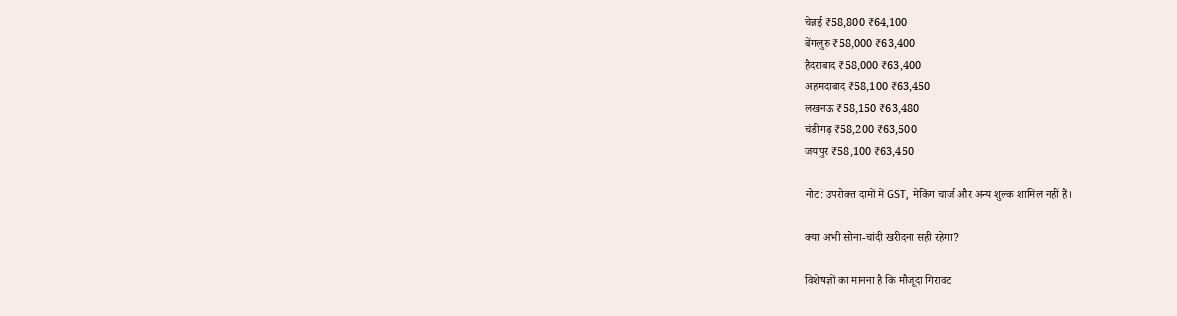चेन्नई ₹58,800 ₹64,100
बेंगलुरु ₹58,000 ₹63,400
हैदराबाद ₹58,000 ₹63,400
अहमदाबाद ₹58,100 ₹63,450
लखनऊ ₹58,150 ₹63,480
चंडीगढ़ ₹58,200 ₹63,500
जयपुर ₹58,100 ₹63,450

नोट: उपरोक्त दामों में GST, मेकिंग चार्ज और अन्य शुल्क शामिल नहीं हैं।

क्या अभी सोना-चांदी खरीदना सही रहेगा?

विशेषज्ञों का मानना है कि मौजूदा गिरावट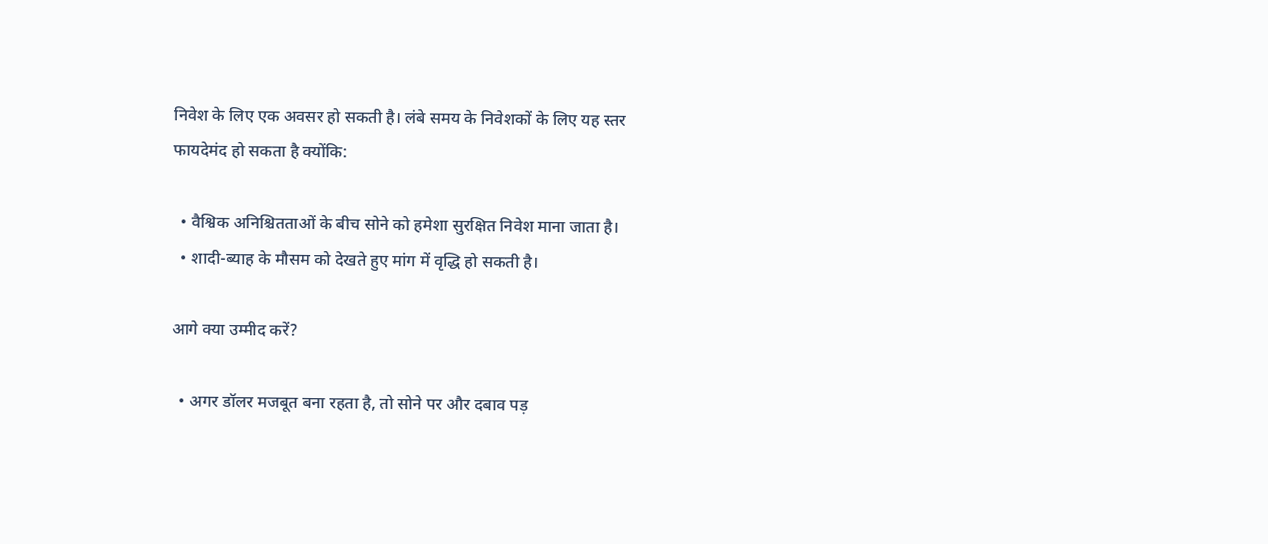निवेश के लिए एक अवसर हो सकती है। लंबे समय के निवेशकों के लिए यह स्तर फायदेमंद हो सकता है क्योंकि:

  • वैश्विक अनिश्चितताओं के बीच सोने को हमेशा सुरक्षित निवेश माना जाता है।
  • शादी-ब्याह के मौसम को देखते हुए मांग में वृद्धि हो सकती है।

आगे क्या उम्मीद करें?

  • अगर डॉलर मजबूत बना रहता है, तो सोने पर और दबाव पड़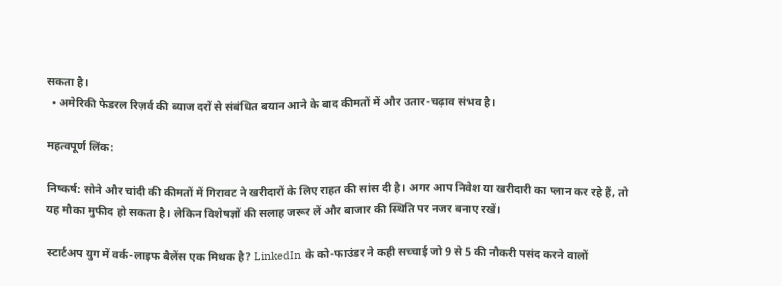सकता है।
  • अमेरिकी फेडरल रिज़र्व की ब्याज दरों से संबंधित बयान आने के बाद कीमतों में और उतार-चढ़ाव संभव है।

महत्वपूर्ण लिंक:

निष्कर्ष: सोने और चांदी की कीमतों में गिरावट ने खरीदारों के लिए राहत की सांस दी है। अगर आप निवेश या खरीदारी का प्लान कर रहे हैं, तो यह मौका मुफीद हो सकता है। लेकिन विशेषज्ञों की सलाह जरूर लें और बाजार की स्थिति पर नजर बनाए रखें।

स्टार्टअप युग में वर्क-लाइफ बैलेंस एक मिथक है? LinkedIn के को-फाउंडर ने कही सच्चाई जो 9 से 5 की नौकरी पसंद करने वालों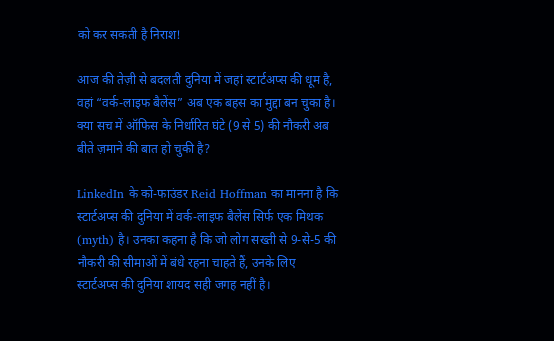को कर सकती है निराश!

आज की तेज़ी से बदलती दुनिया में जहां स्टार्टअप्स की धूम है, वहां “वर्क-लाइफ बैलेंस” अब एक बहस का मुद्दा बन चुका है। क्या सच में ऑफिस के निर्धारित घंटे (9 से 5) की नौकरी अब बीते ज़माने की बात हो चुकी है?

LinkedIn के को-फाउंडर Reid Hoffman का मानना है कि स्टार्टअप्स की दुनिया में वर्क-लाइफ बैलेंस सिर्फ एक मिथक (myth) है। उनका कहना है कि जो लोग सख्ती से 9-से-5 की नौकरी की सीमाओं में बंधे रहना चाहते हैं, उनके लिए स्टार्टअप्स की दुनिया शायद सही जगह नहीं है।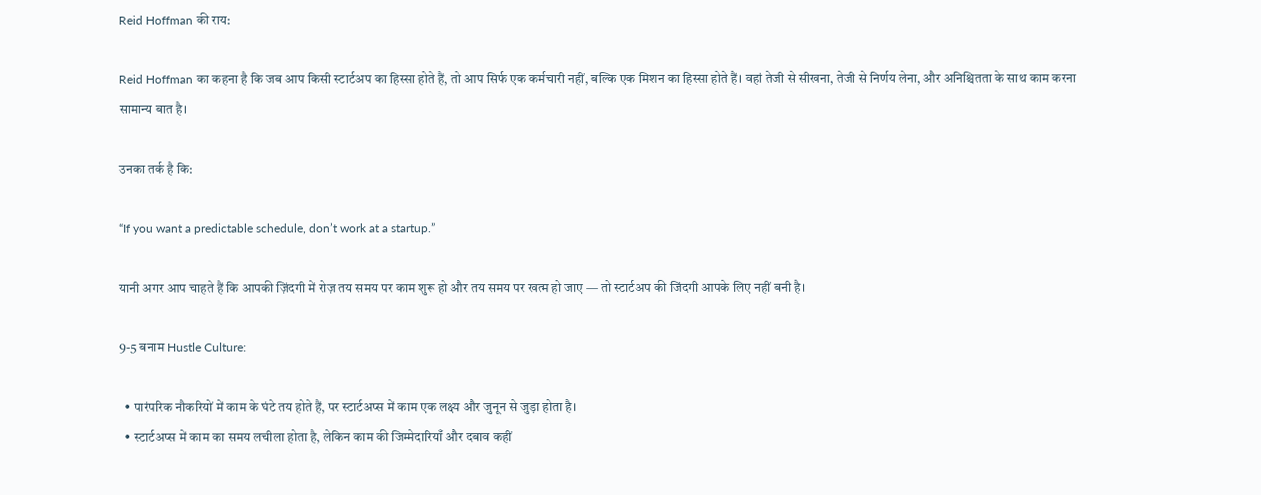Reid Hoffman की राय:

Reid Hoffman का कहना है कि जब आप किसी स्टार्टअप का हिस्सा होते हैं, तो आप सिर्फ एक कर्मचारी नहीं, बल्कि एक मिशन का हिस्सा होते हैं। वहां तेजी से सीखना, तेजी से निर्णय लेना, और अनिश्चितता के साथ काम करना सामान्य बात है।

उनका तर्क है कि:

“If you want a predictable schedule, don’t work at a startup.”

यानी अगर आप चाहते हैं कि आपकी ज़िंदगी में रोज़ तय समय पर काम शुरू हो और तय समय पर खत्म हो जाए — तो स्टार्टअप की जिंदगी आपके लिए नहीं बनी है।

9-5 बनाम Hustle Culture:

  • पारंपरिक नौकरियों में काम के घंटे तय होते हैं, पर स्टार्टअप्स में काम एक लक्ष्य और जुनून से जुड़ा होता है।
  • स्टार्टअप्स में काम का समय लचीला होता है, लेकिन काम की जिम्मेदारियाँ और दबाव कहीं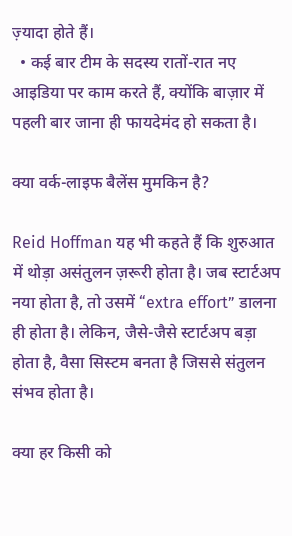ज़्यादा होते हैं।
  • कई बार टीम के सदस्य रातों-रात नए आइडिया पर काम करते हैं, क्योंकि बाज़ार में पहली बार जाना ही फायदेमंद हो सकता है।

क्या वर्क-लाइफ बैलेंस मुमकिन है?

Reid Hoffman यह भी कहते हैं कि शुरुआत में थोड़ा असंतुलन ज़रूरी होता है। जब स्टार्टअप नया होता है, तो उसमें “extra effort” डालना ही होता है। लेकिन, जैसे-जैसे स्टार्टअप बड़ा होता है, वैसा सिस्टम बनता है जिससे संतुलन संभव होता है।

क्या हर किसी को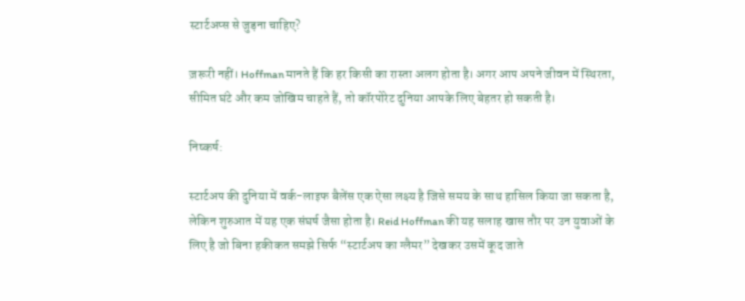स्टार्टअप्स से जुड़ना चाहिए?

ज़रूरी नहीं। Hoffman मानते हैं कि हर किसी का रास्ता अलग होता है। अगर आप अपने जीवन में स्थिरता, सीमित घंटे और कम जोखिम चाहते हैं, तो कॉरपोरेट दुनिया आपके लिए बेहतर हो सकती है।

निष्कर्ष:

स्टार्टअप की दुनिया में वर्क-लाइफ बैलेंस एक ऐसा लक्ष्य है जिसे समय के साथ हासिल किया जा सकता है, लेकिन शुरुआत में यह एक संघर्ष जैसा होता है। Reid Hoffman की यह सलाह खास तौर पर उन युवाओं के लिए है जो बिना हकीकत समझे सिर्फ “स्टार्टअप का ग्लैमर” देखकर उसमें कूद जाते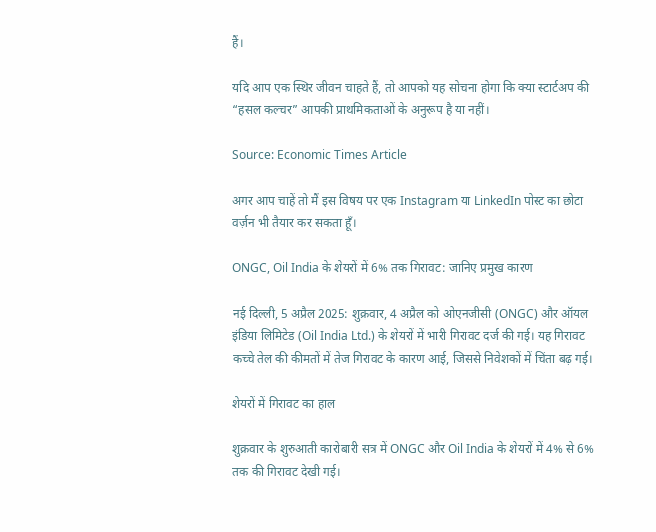हैं।

यदि आप एक स्थिर जीवन चाहते हैं, तो आपको यह सोचना होगा कि क्या स्टार्टअप की “हसल कल्चर” आपकी प्राथमिकताओं के अनुरूप है या नहीं।

Source: Economic Times Article

अगर आप चाहें तो मैं इस विषय पर एक Instagram या LinkedIn पोस्ट का छोटा वर्ज़न भी तैयार कर सकता हूँ।

ONGC, Oil India के शेयरों में 6% तक गिरावट: जानिए प्रमुख कारण

नई दिल्ली, 5 अप्रैल 2025: शुक्रवार, 4 अप्रैल को ओएनजीसी (ONGC) और ऑयल इंडिया लिमिटेड (Oil India Ltd.) के शेयरों में भारी गिरावट दर्ज की गई। यह गिरावट कच्चे तेल की कीमतों में तेज गिरावट के कारण आई, जिससे निवेशकों में चिंता बढ़ गई।

शेयरों में गिरावट का हाल

शुक्रवार के शुरुआती कारोबारी सत्र में ONGC और Oil India के शेयरों में 4% से 6% तक की गिरावट देखी गई।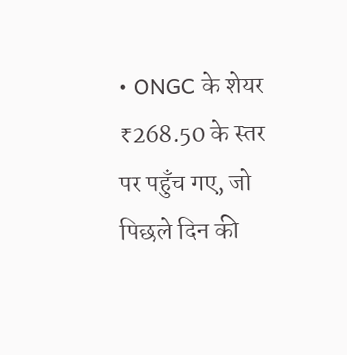• ONGC के शेयर ₹268.50 के स्तर पर पहुँच गए, जो पिछले दिन की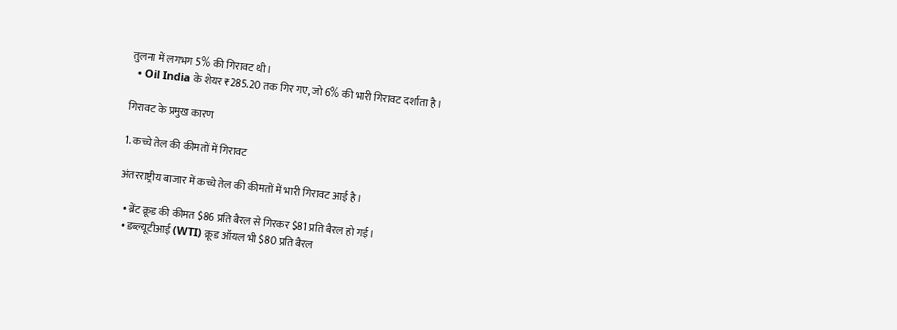तुलना में लगभग 5% की गिरावट थी।
  • Oil India के शेयर ₹285.20 तक गिर गए, जो 6% की भारी गिरावट दर्शाता है।

गिरावट के प्रमुख कारण

1. कच्चे तेल की कीमतों में गिरावट

अंतरराष्ट्रीय बाजार में कच्चे तेल की कीमतों में भारी गिरावट आई है।

  • ब्रेंट क्रूड की कीमत $86 प्रति बैरल से गिरकर $81 प्रति बैरल हो गई।
  • डब्ल्यूटीआई (WTI) क्रूड ऑयल भी $80 प्रति बैरल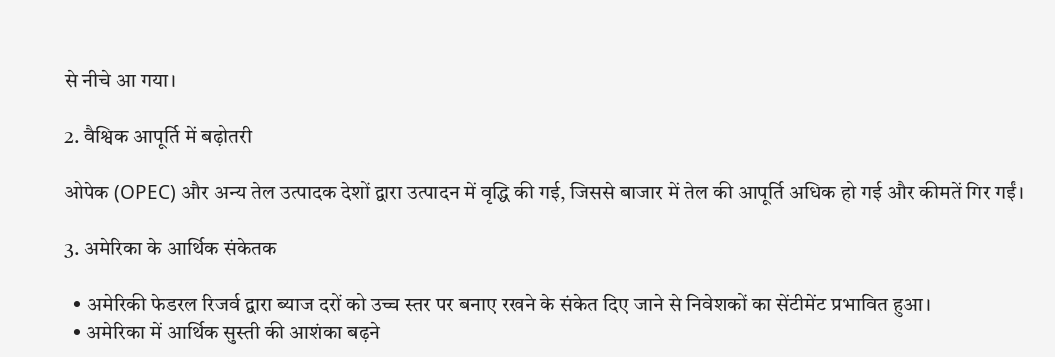से नीचे आ गया।

2. वैश्विक आपूर्ति में बढ़ोतरी

ओपेक (OPEC) और अन्य तेल उत्पादक देशों द्वारा उत्पादन में वृद्धि की गई, जिससे बाजार में तेल की आपूर्ति अधिक हो गई और कीमतें गिर गईं।

3. अमेरिका के आर्थिक संकेतक

  • अमेरिकी फेडरल रिजर्व द्वारा ब्याज दरों को उच्च स्तर पर बनाए रखने के संकेत दिए जाने से निवेशकों का सेंटीमेंट प्रभावित हुआ।
  • अमेरिका में आर्थिक सुस्ती की आशंका बढ़ने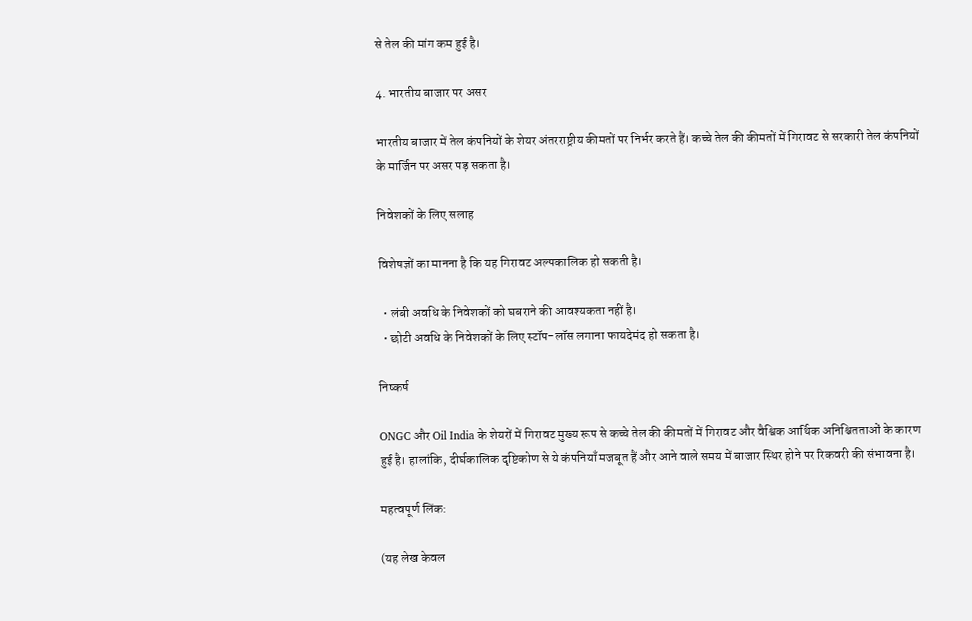से तेल की मांग कम हुई है।

4. भारतीय बाजार पर असर

भारतीय बाजार में तेल कंपनियों के शेयर अंतरराष्ट्रीय कीमतों पर निर्भर करते हैं। कच्चे तेल की कीमतों में गिरावट से सरकारी तेल कंपनियों के मार्जिन पर असर पड़ सकता है।

निवेशकों के लिए सलाह

विशेषज्ञों का मानना है कि यह गिरावट अल्पकालिक हो सकती है।

  • लंबी अवधि के निवेशकों को घबराने की आवश्यकता नहीं है।
  • छोटी अवधि के निवेशकों के लिए स्टॉप-लॉस लगाना फायदेमंद हो सकता है।

निष्कर्ष

ONGC और Oil India के शेयरों में गिरावट मुख्य रूप से कच्चे तेल की कीमतों में गिरावट और वैश्विक आर्थिक अनिश्चितताओं के कारण हुई है। हालांकि, दीर्घकालिक दृष्टिकोण से ये कंपनियाँ मजबूत हैं और आने वाले समय में बाजार स्थिर होने पर रिकवरी की संभावना है।

महत्वपूर्ण लिंक:

(यह लेख केवल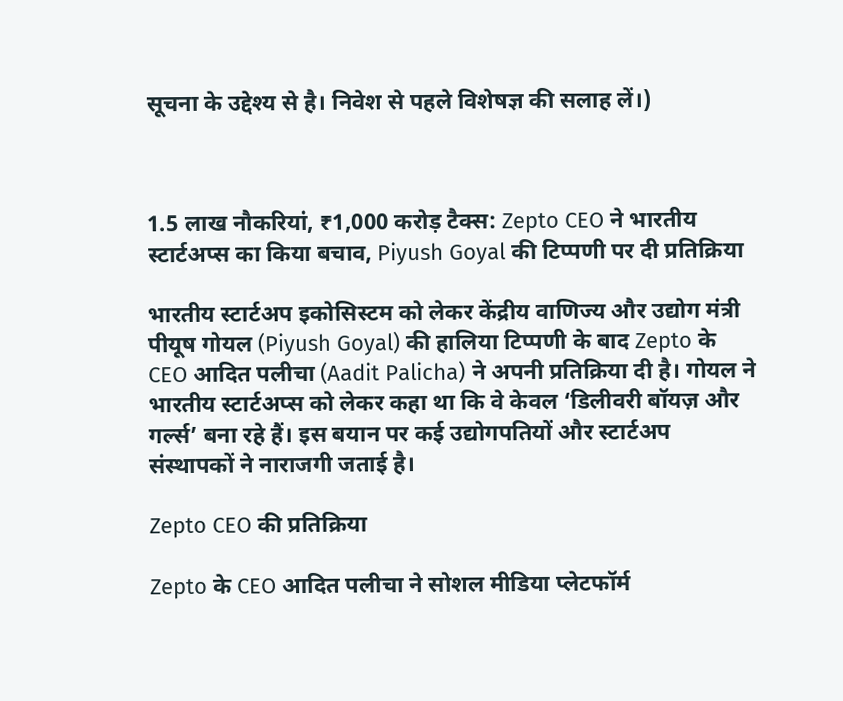सूचना के उद्देश्य से है। निवेश से पहले विशेषज्ञ की सलाह लें।)



1.5 लाख नौकरियां, ₹1,000 करोड़ टैक्स: Zepto CEO ने भारतीय स्टार्टअप्स का किया बचाव, Piyush Goyal की टिप्पणी पर दी प्रतिक्रिया

भारतीय स्टार्टअप इकोसिस्टम को लेकर केंद्रीय वाणिज्य और उद्योग मंत्री पीयूष गोयल (Piyush Goyal) की हालिया टिप्पणी के बाद Zepto के CEO आदित पलीचा (Aadit Palicha) ने अपनी प्रतिक्रिया दी है। गोयल ने भारतीय स्टार्टअप्स को लेकर कहा था कि वे केवल ‘डिलीवरी बॉयज़ और गर्ल्स’ बना रहे हैं। इस बयान पर कई उद्योगपतियों और स्टार्टअप संस्थापकों ने नाराजगी जताई है।

Zepto CEO की प्रतिक्रिया

Zepto के CEO आदित पलीचा ने सोशल मीडिया प्लेटफॉर्म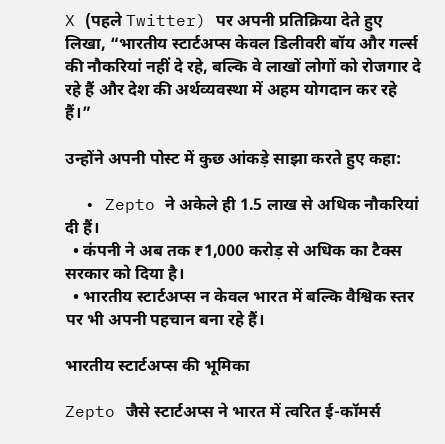X (पहले Twitter) पर अपनी प्रतिक्रिया देते हुए लिखा, “भारतीय स्टार्टअप्स केवल डिलीवरी बॉय और गर्ल्स की नौकरियां नहीं दे रहे, बल्कि वे लाखों लोगों को रोजगार दे रहे हैं और देश की अर्थव्यवस्था में अहम योगदान कर रहे हैं।”

उन्होंने अपनी पोस्ट में कुछ आंकड़े साझा करते हुए कहा:

  • Zepto ने अकेले ही 1.5 लाख से अधिक नौकरियां दी हैं।
  • कंपनी ने अब तक ₹1,000 करोड़ से अधिक का टैक्स सरकार को दिया है।
  • भारतीय स्टार्टअप्स न केवल भारत में बल्कि वैश्विक स्तर पर भी अपनी पहचान बना रहे हैं।

भारतीय स्टार्टअप्स की भूमिका

Zepto जैसे स्टार्टअप्स ने भारत में त्वरित ई-कॉमर्स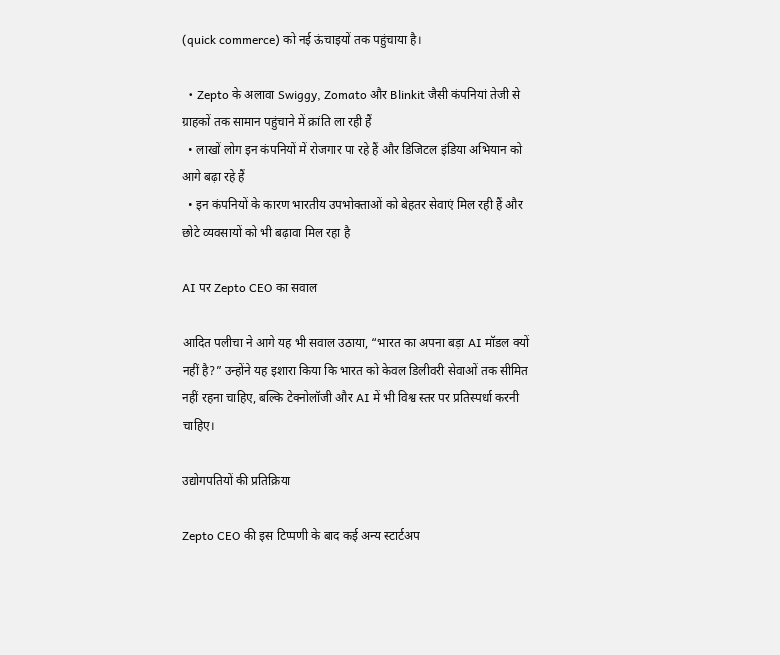(quick commerce) को नई ऊंचाइयों तक पहुंचाया है।

  • Zepto के अलावा Swiggy, Zomato और Blinkit जैसी कंपनियां तेजी से ग्राहकों तक सामान पहुंचाने में क्रांति ला रही हैं
  • लाखों लोग इन कंपनियों में रोजगार पा रहे हैं और डिजिटल इंडिया अभियान को आगे बढ़ा रहे हैं
  • इन कंपनियों के कारण भारतीय उपभोक्ताओं को बेहतर सेवाएं मिल रही हैं और छोटे व्यवसायों को भी बढ़ावा मिल रहा है

AI पर Zepto CEO का सवाल

आदित पलीचा ने आगे यह भी सवाल उठाया, “भारत का अपना बड़ा AI मॉडल क्यों नहीं है?” उन्होंने यह इशारा किया कि भारत को केवल डिलीवरी सेवाओं तक सीमित नहीं रहना चाहिए, बल्कि टेक्नोलॉजी और AI में भी विश्व स्तर पर प्रतिस्पर्धा करनी चाहिए।

उद्योगपतियों की प्रतिक्रिया

Zepto CEO की इस टिप्पणी के बाद कई अन्य स्टार्टअप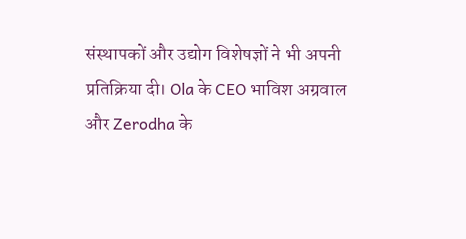संस्थापकों और उद्योग विशेषज्ञों ने भी अपनी प्रतिक्रिया दी। Ola के CEO भाविश अग्रवाल और Zerodha के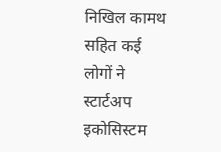निखिल कामथ सहित कई लोगों ने स्टार्टअप इकोसिस्टम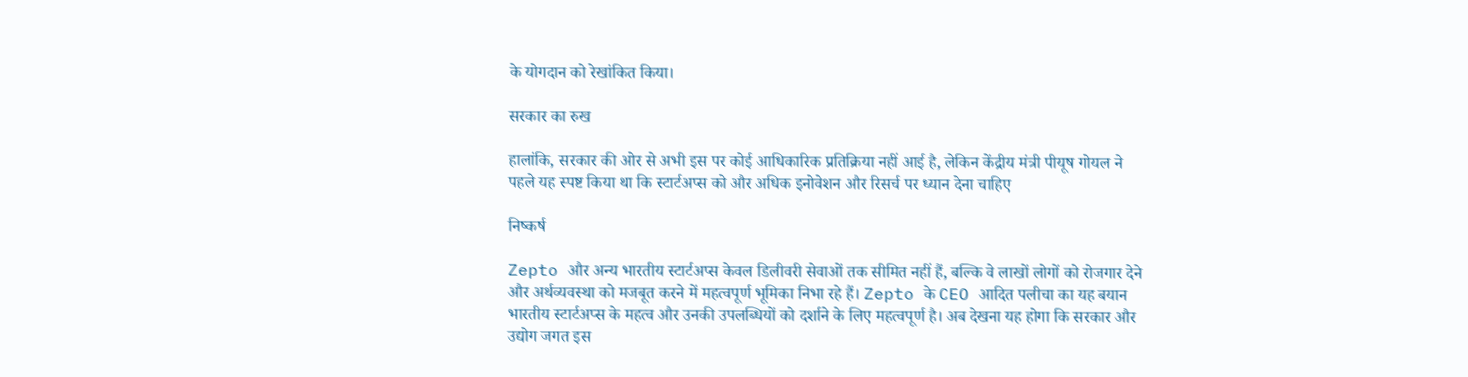के योगदान को रेखांकित किया।

सरकार का रुख

हालांकि, सरकार की ओर से अभी इस पर कोई आधिकारिक प्रतिक्रिया नहीं आई है, लेकिन केंद्रीय मंत्री पीयूष गोयल ने पहले यह स्पष्ट किया था कि स्टार्टअप्स को और अधिक इनोवेशन और रिसर्च पर ध्यान देना चाहिए

निष्कर्ष

Zepto और अन्य भारतीय स्टार्टअप्स केवल डिलीवरी सेवाओं तक सीमित नहीं हैं, बल्कि वे लाखों लोगों को रोजगार देने और अर्थव्यवस्था को मजबूत करने में महत्वपूर्ण भूमिका निभा रहे हैं। Zepto के CEO आदित पलीचा का यह बयान भारतीय स्टार्टअप्स के महत्व और उनकी उपलब्धियों को दर्शाने के लिए महत्वपूर्ण है। अब देखना यह होगा कि सरकार और उद्योग जगत इस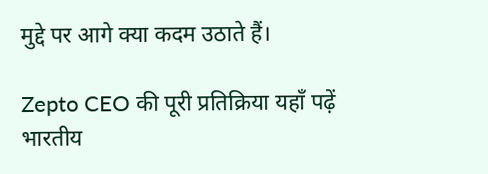मुद्दे पर आगे क्या कदम उठाते हैं।

Zepto CEO की पूरी प्रतिक्रिया यहाँ पढ़ें
भारतीय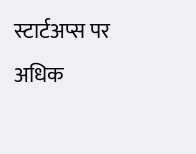स्टार्टअप्स पर अधिक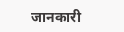जानकारी